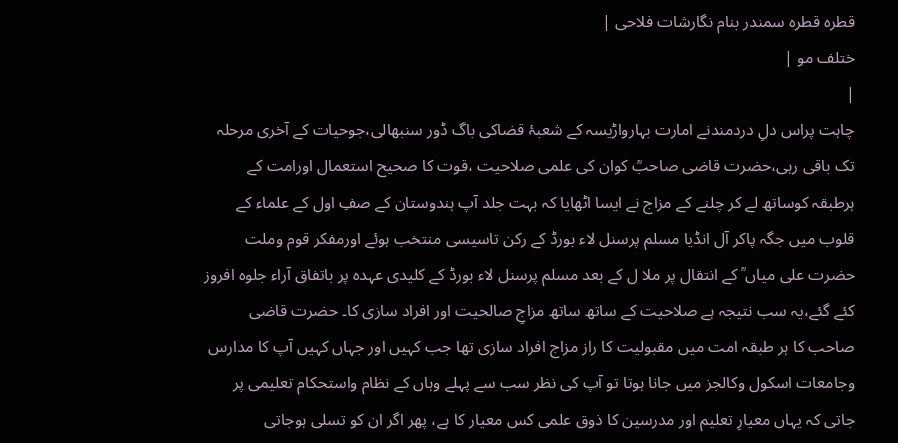قطرہ قطرہ سمندر بنام نگارشات فلاحی |
ختلف مو |
|
چاہت پراس دلِ دردمندنے امارت بہارواڑیسہ کے شعبۂ قضاکی باگ ڈور سنبھالی،جوحیات کے آخری مرحلہ تک باقی رہی،حضرت قاضی صاحبؒ کوان کی علمی صلاحیت ،قوت کا صحیح استعمال اورامت کے ہرطبقہ کوساتھ لے کر چلنے کے مزاج نے ایسا اٹھایا کہ بہت جلد آپ ہندوستان کے صفِ اول کے علماء کے قلوب میں جگہ پاکر آل انڈیا مسلم پرسنل لاء بورڈ کے رکن تاسیسی منتخب ہوئے اورمفکر قوم وملت حضرت علی میاں ؒ کے انتقال پر ملا ل کے بعد مسلم پرسنل لاء بورڈ کے کلیدی عہدہ پر باتفاق آراء جلوہ افروز کئے گئے،یہ سب نتیجہ ہے صلاحیت کے ساتھ ساتھ مزاجِ صالحیت اور افراد سازی کا۔ حضرت قاضی صاحب کا ہر طبقہ امت میں مقبولیت کا راز مزاج افراد سازی تھا جب کہیں اور جہاں کہیں آپ کا مدارس وجامعات اسکول وکالجز میں جانا ہوتا تو آپ کی نظر سب سے پہلے وہاں کے نظام واستحکام تعلیمی پر جاتی کہ یہاں معیارِ تعلیم اور مدرسین کا ذوق علمی کس معیار کا ہے، پھر اگر ان کو تسلی ہوجاتی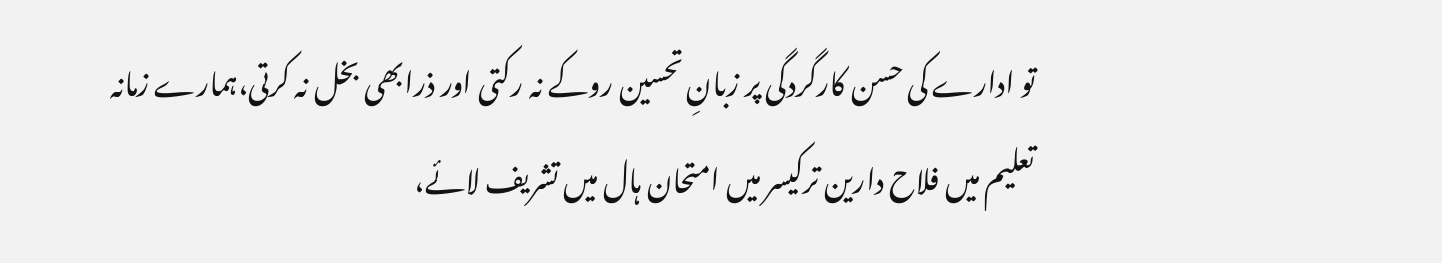تو ادارے کی حسن کارگردگی پر زبانِ تحسین روکے نہ رکتی اور ذرابھی بخل نہ کرتی،ہمارے زمانہ تعلیم میں فلاح دارین ترکیسر میں امتحان ہال میں تشریف لائے،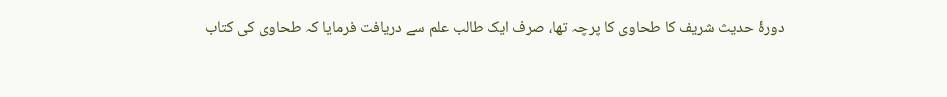دورۂ حدیث شریف کا طحاوی کا پرچہ تھا، صرف ایک طالب علم سے دریافت فرمایا کہ طحاوی کی کتاب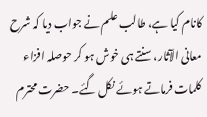کانام کیا ہے، طالب علم نے جواب دیا کہ شرح معانی الآثار، سنتے ہی خوش ہو کر حوصلہ افزاء کلمات فرماتے ہوئے نکل گئے۔ حضرت محترم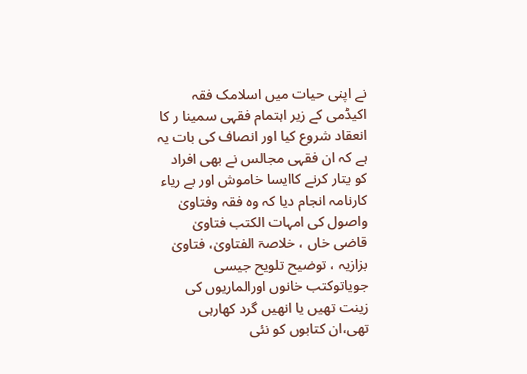نے اپنی حیات میں اسلامک فقہ اکیڈمی کے زیر اہتمام فقہی سمینا ر کا انعقاد شروع کیا اور انصاف کی بات یہ ہے کہ ان فقہی مجالس نے بھی افراد کو یتار کرنے کاایسا خاموش اور بے ریاء کارنامہ انجام دیا کہ وہ فقہ وفتاویٰ واصول کی امہات الکتب فتاویٰ قاضی خاں ، خلاصۃ الفتاویٰ، فتاویٰ بزازیہ ، توضیح تلویح جیسی جویاتوکتب خانوں اورالماریوں کی زینت تھیں یا انھیں گرد کھارہی تھی،ان کتابوں کو نئی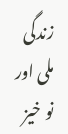زندگی ملی اور نو خیز